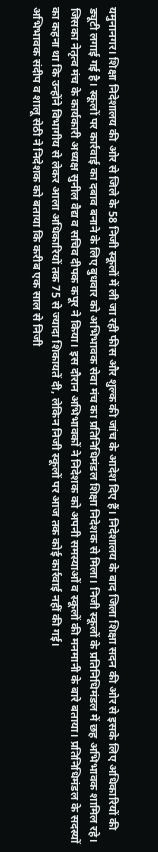यमुनानगर। शिक्षा निदेशालय की ओर से जिले के 58 निजी स्कूलों में ली जा रही फीस और शुल्क की जांच के आदेश दिए हैं। निदेशालय के बाद जिला शिक्षा सदन की ओर से इसके लिए अधिकारियों की ड्यूटी लगाई गई है। स्कूलों पर कार्रवाई का दबाव बनाने के लिए बुधवार को अभिभावक सेवा मंच का प्रतिनिधिमंडल शिक्षा निदेशक से मिला। निजी स्कूलों के प्रतिनिधिमंडल में छह अभिभावक शामिल रहे। जिसका नेतृत्व मंच के कार्यकारी अध्यक्ष सुनील वैद्य व सचिव दीपक कपूर ने किया। इस दौरान अभिभावकों ने निदेशक को अपनी समस्याओं व स्कूलों की मनमानी के बारे बताया। प्रतिनिधिमंडल के सदस्यों का कहना था कि उन्होंने विभागीय से लेकर आला अधिकारियों तक 75 से ज्यादा शिकायतें दी, लेकिन निजी स्कूलों पर आज तक कोई कार्रवाई नहीं की गई।
अभिभावक संदीप व शालू सेठी ने निदेशक को बताया कि करीब एक साल से निजी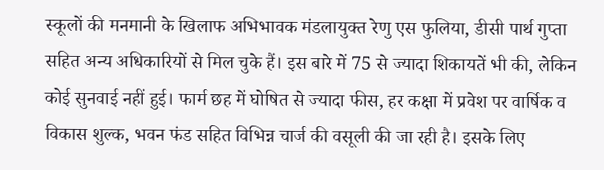स्कूलों की मनमानी के खिलाफ अभिभावक मंडलायुक्त रेणु एस फुलिया, डीसी पार्थ गुप्ता सहित अन्य अधिकारियों से मिल चुके हैं। इस बारे में 75 से ज्यादा शिकायतें भी की, लेकिन कोई सुनवाई नहीं हुई। फार्म छह में घोषित से ज्यादा फीस, हर कक्षा में प्रवेश पर वार्षिक व विकास शुल्क, भवन फंड सहित विभिन्न चार्ज की वसूली की जा रही है। इसके लिए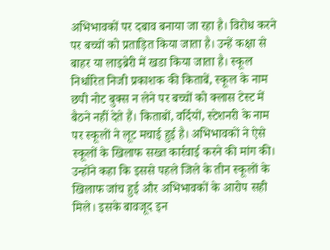अभिभावकों पर दबाव बनाया जा रहा है। विरोध करने पर बच्चों को प्रताड़ित किया जाता है। उन्हें कक्षा से बाहर या लाइब्रेरी में खडा किया जाता है। स्कूल निर्धारित निजी प्रकाशक की किताबें, स्कूल के नाम छपी नोट बुक्स न लेने पर बच्चों को क्लास टेस्ट में बैठने नहीं देते हैं। किताबों, वर्दियों, स्टेशनरी के नाम पर स्कूलों ने लूट मचाई हुई है। अभिभावकों ने ऐसे स्कूलों के खिलाफ सख्त कार्रवाई करने की मांग की। उन्होंने कहा कि इससे पहले जिले के तीन स्कूलों के खिलाफ जांच हुई और अभिभावकों के आरोप सही मिले। इसके बावजूद इन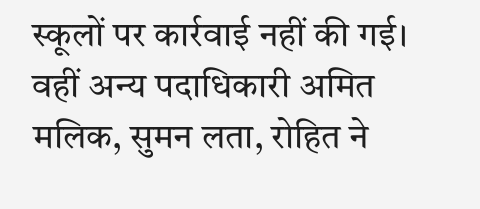स्कूलों पर कार्रवाई नहीं की गई। वहीं अन्य पदाधिकारी अमित मलिक, सुमन लता, रोहित ने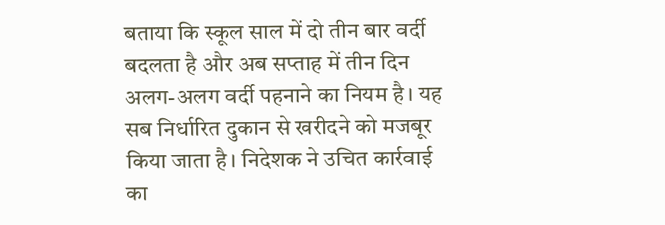बताया कि स्कूल साल में दो तीन बार वर्दी बदलता है और अब सप्ताह में तीन दिन अलग-अलग वर्दी पहनाने का नियम है। यह सब निर्धारित दुकान से खरीदने को मजबूर किया जाता है। निदेशक ने उचित कार्रवाई का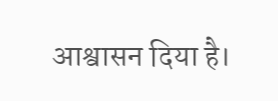आश्वासन दिया है।